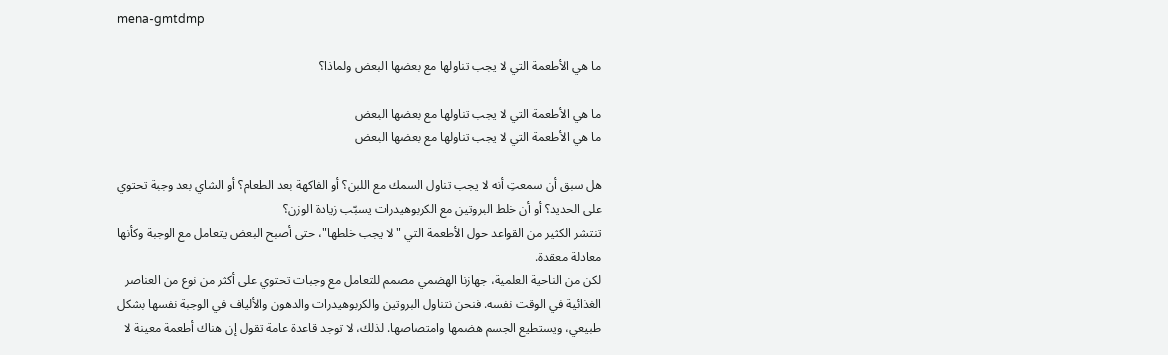mena-gmtdmp

ما هي الأطعمة التي لا يجب تناولها مع بعضها البعض ولماذا؟

ما هي الأطعمة التي لا يجب تناولها مع بعضها البعض
ما هي الأطعمة التي لا يجب تناولها مع بعضها البعض

هل سبق أن سمعتِ أنه لا يجب تناول السمك مع اللبن؟ أو الفاكهة بعد الطعام؟ أو الشاي بعد وجبة تحتوي على الحديد؟ أو أن خلط البروتين مع الكربوهيدرات يسبّب زيادة الوزن؟
تنتشر الكثير من القواعد حول الأطعمة التي "لا يجب خلطها"، حتى أصبح البعض يتعامل مع الوجبة وكأنها معادلة معقدة.
لكن من الناحية العلمية، جهازنا الهضمي مصمم للتعامل مع وجبات تحتوي على أكثر من نوع من العناصر الغذائية في الوقت نفسه. فنحن نتناول البروتين والكربوهيدرات والدهون والألياف في الوجبة نفسها بشكل طبيعي، ويستطيع الجسم هضمها وامتصاصها. لذلك، لا توجد قاعدة عامة تقول إن هناك أطعمة معينة لا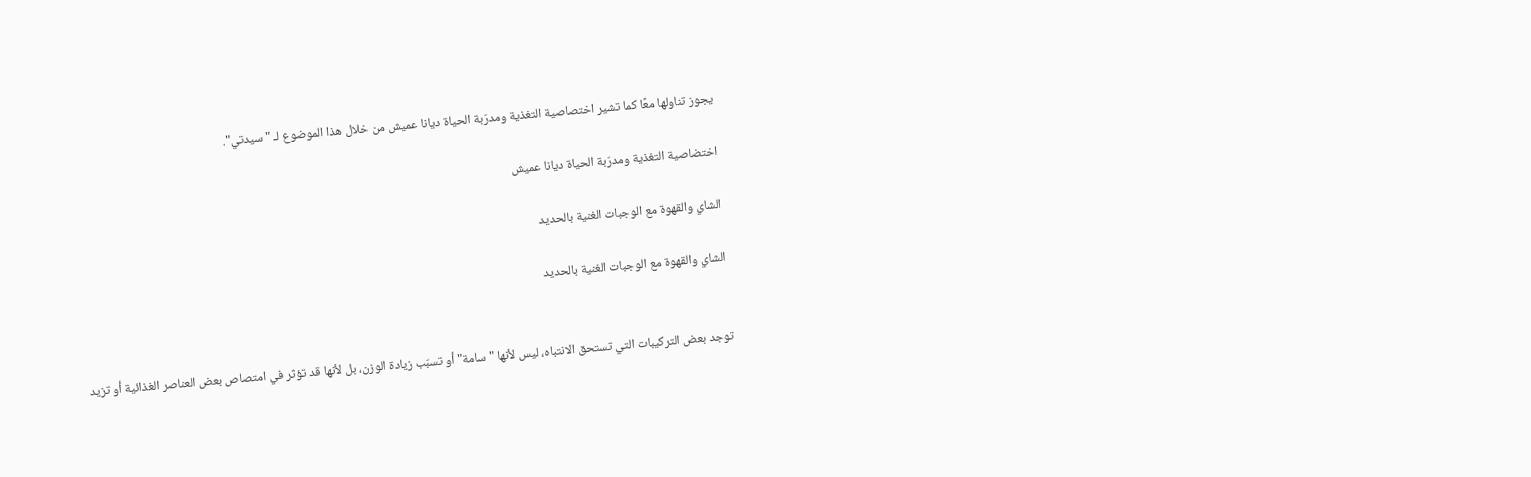يجوز تناولها معًا كما تشير اختصاصية التغذية ومدرّبة الحياة ديانا عميش من خلال هذا الموضوع لـ "سيدتي".

اختضاصية التغذية ومدرّبة الحياة ديانا عميش

الشاي والقهوة مع الوجبات الغنية بالحديد

الشاي والقهوة مع الوجبات الغنية بالحديد


توجد بعض التركيبات التي تستحق الانتباه، ليس لأنها "سامة" أو تسبّب زيادة الوزن، بل لأنها قد تؤثر في امتصاص بعض العناصر الغذائية أو تزيد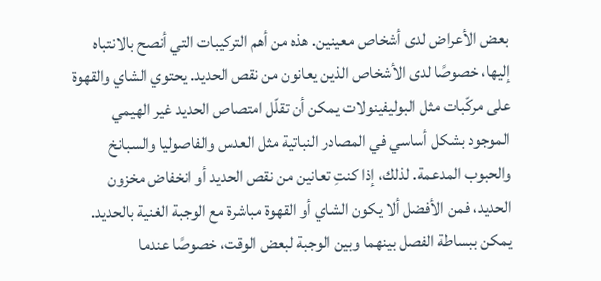بعض الأعراض لدى أشخاص معينين. هذه من أهم التركيبات التي أنصح بالانتباه إليها، خصوصًا لدى الأشخاص الذين يعانون من نقص الحديد. يحتوي الشاي والقهوة على مركّبات مثل البوليفينولات يمكن أن تقلّل امتصاص الحديد غير الهيمي الموجود بشكل أساسي في المصادر النباتية مثل العدس والفاصوليا والسبانخ والحبوب المدعمة. لذلك، إذا كنتِ تعانين من نقص الحديد أو انخفاض مخزون الحديد، فمن الأفضل ألا يكون الشاي أو القهوة مباشرة مع الوجبة الغنية بالحديد. يمكن ببساطة الفصل بينهما وبين الوجبة لبعض الوقت، خصوصًا عندما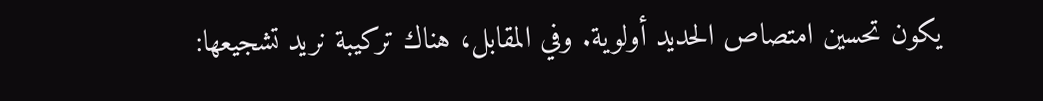يكون تحسين امتصاص الحديد أولوية. وفي المقابل، هناك تركيبة نريد تشجيعها: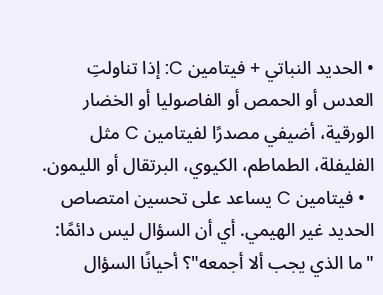• الحديد النباتي + فيتامين C: إذا تناولتِ العدس أو الحمص أو الفاصوليا أو الخضار الورقية، أضيفي مصدرًا لفيتامين C مثل الفليفلة، الطماطم، الكيوي، البرتقال أو الليمون.
  • فيتامين C يساعد على تحسين امتصاص الحديد غير الهيمي. أي أن السؤال ليس دائمًا: "ما الذي يجب ألا أجمعه"؟ أحيانًا السؤال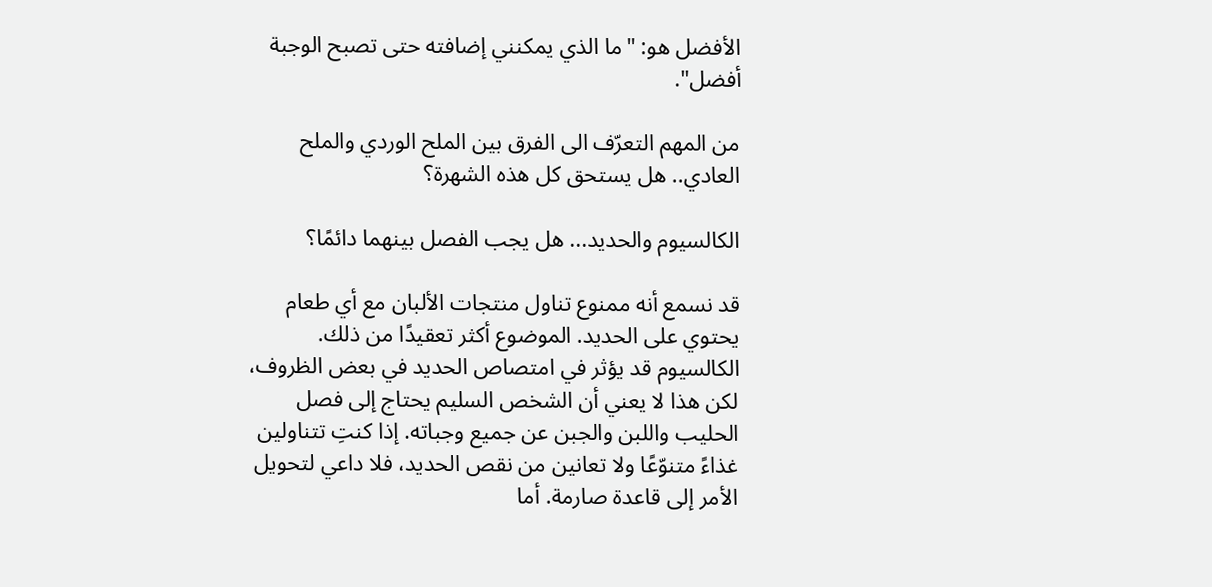الأفضل هو: "ما الذي يمكنني إضافته حتى تصبح الوجبة أفضل".

من المهم التعرّف الى الفرق بين الملح الوردي والملح العادي.. هل يستحق كل هذه الشهرة؟

الكالسيوم والحديد... هل يجب الفصل بينهما دائمًا؟

قد نسمع أنه ممنوع تناول منتجات الألبان مع أي طعام يحتوي على الحديد. الموضوع أكثر تعقيدًا من ذلك.
الكالسيوم قد يؤثر في امتصاص الحديد في بعض الظروف، لكن هذا لا يعني أن الشخص السليم يحتاج إلى فصل الحليب واللبن والجبن عن جميع وجباته. إذا كنتِ تتناولين غذاءً متنوّعًا ولا تعانين من نقص الحديد، فلا داعي لتحويل الأمر إلى قاعدة صارمة. أما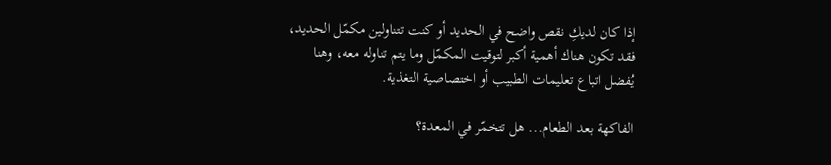إذا كان لديكِ نقص واضح في الحديد أو كنت تتناولين مكمّل الحديد، فقد تكون هناك أهمية أكبر لتوقيت المكمّل وما يتم تناوله معه، وهنا يُفضل اتباع تعليمات الطبيب أو اختصاصية التغذية.

الفاكهة بعد الطعام... هل تتخمّر في المعدة؟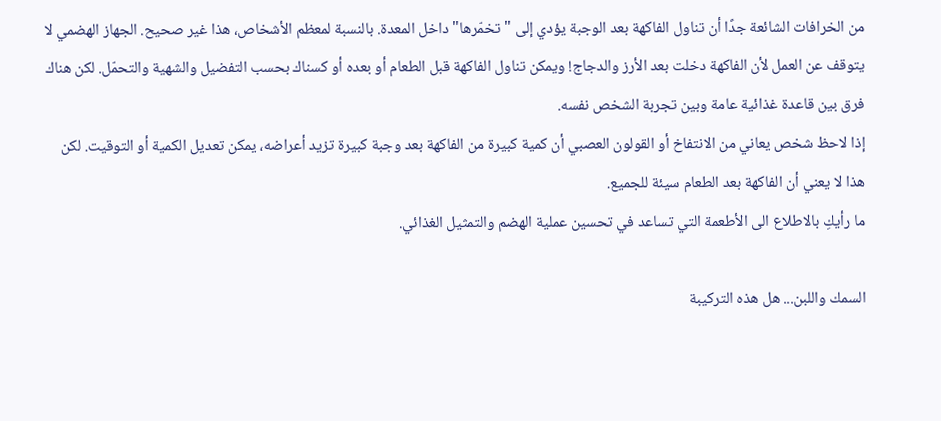من الخرافات الشائعة جدًا أن تناول الفاكهة بعد الوجبة يؤدي إلى "تخمّرها" داخل المعدة. بالنسبة لمعظم الأشخاص، هذا غير صحيح. الجهاز الهضمي لا يتوقف عن العمل لأن الفاكهة دخلت بعد الأرز والدجاج! ويمكن تناول الفاكهة قبل الطعام أو بعده أو كسناك بحسب التفضيل والشهية والتحمّل. لكن هناك فرق بين قاعدة غذائية عامة وبين تجربة الشخص نفسه.
إذا لاحظ شخص يعاني من الانتفاخ أو القولون العصبي أن كمية كبيرة من الفاكهة بعد وجبة كبيرة تزيد أعراضه، يمكن تعديل الكمية أو التوقيت. لكن هذا لا يعني أن الفاكهة بعد الطعام سيئة للجميع.
ما رأيكِ بالاطلاع الى الأطعمة التي تساعد في تحسين عملية الهضم والتمثيل الغذائي.

السمك واللبن... هل هذه التركيبة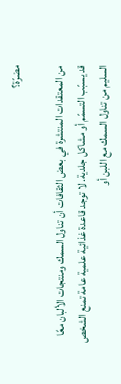مضرّة؟

من المعتقدات المنتشرة في بعض الثقافات أن تناول السمك ومنتجات الألبان معًا قد يسبّب التسمّم أو مشاكل جلدية. لا توجد قاعدة غذائية علمية عامة تمنع الشخص السليم من تناول السمك مع اللبن أو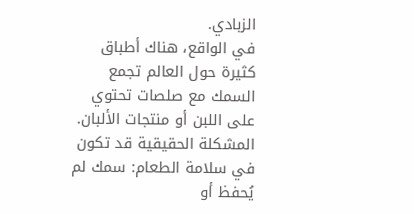الزبادي.
في الواقع، هناك أطباق كثيرة حول العالم تجمع السمك مع صلصات تحتوي على اللبن أو منتجات الألبان.
المشكلة الحقيقية قد تكون في سلامة الطعام: سمك لم يُحفظ أو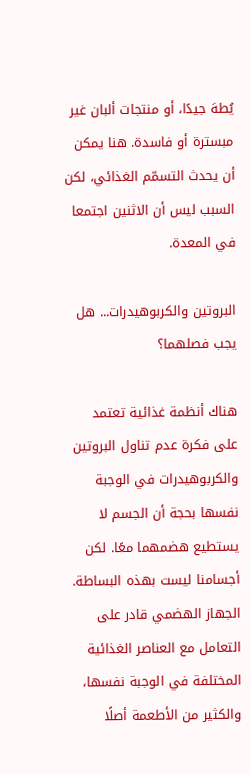يُطهَ جيدًا، أو منتجات ألبان غير مبسترة أو فاسدة. هنا يمكن أن يحدث التسمّم الغذائي، لكن السبب ليس أن الاثنين اجتمعا في المعدة.

البروتين والكربوهيدرات... هل يجب فصلهما؟

هناك أنظمة غذائية تعتمد على فكرة عدم تناول البروتين والكربوهيدرات في الوجبة نفسها بحجة أن الجسم لا يستطيع هضمهما معًا. لكن أجسامنا ليست بهذه البساطة. الجهاز الهضمي قادر على التعامل مع العناصر الغذائية المختلفة في الوجبة نفسها، والكثير من الأطعمة أصلًا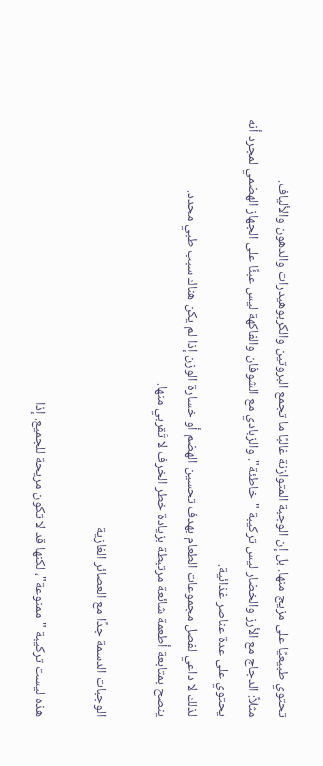تحتوي طبيعيًا على مزيج منها. بل إن الوجبة المتوازنة غالبًا ما تجمع البروتين والكربوهيدرات والدهون والألياف.
مثلاً: الدجاج مع الأرز والخضار ليس تركيبة "خاطئة". والزبادي مع الشوفان والفاكهة ليس عبئًا على الجهاز الهضمي لمجرد أنه يحتوي على عدة عناصر غذائية.
لذلك لا داعي لفصل مجموعات الطعام بهدف تحسين الهضم أو خسارة الوزن إذا لم يكن هناك سبب طبي محدد.
ينصح بمتابعة أطعمة شائعة مرتبطة بزيادة خطر الخرف لا تَقربي منها.

الوجبات الدسمة جدًا مع العصائر الغازية

هذه ليست تركيبة "ممنوعة"، لكنها قد لا تكون مريحة للجميع. إذا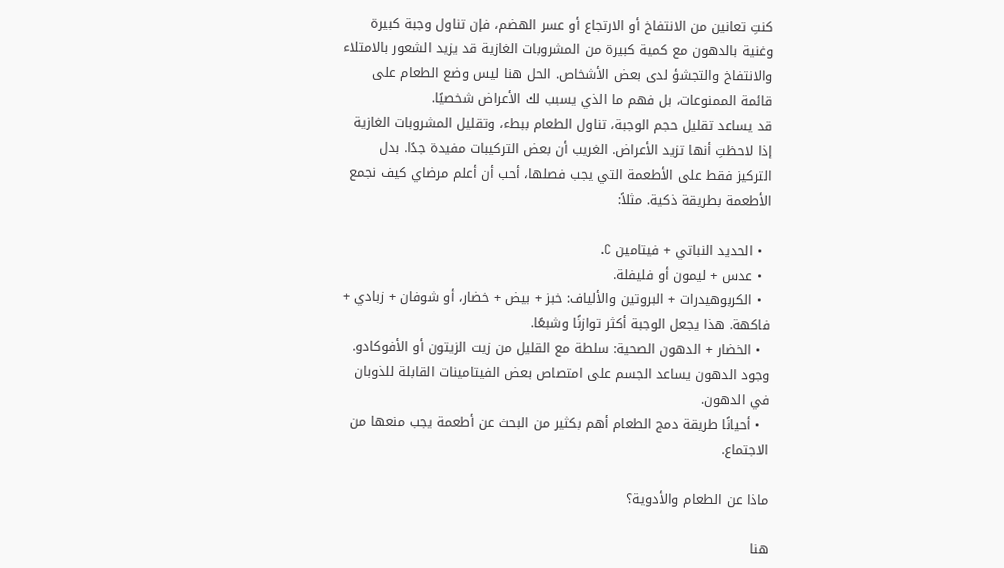كنتِ تعانين من الانتفاخ أو الارتجاع أو عسر الهضم، فإن تناول وجبة كبيرة وغنية بالدهون مع كمية كبيرة من المشروبات الغازية قد يزيد الشعور بالامتلاء والانتفاخ والتجشؤ لدى بعض الأشخاص. الحل هنا ليس وضع الطعام على قائمة الممنوعات، بل فهم ما الذي يسبب لك الأعراض شخصيًا.
قد يساعد تقليل حجم الوجبة، تناول الطعام ببطء، وتقليل المشروبات الغازية إذا لاحظتِ أنها تزيد الأعراض. الغريب أن بعض التركيبات مفيدة جدًا. بدل التركيز فقط على الأطعمة التي يجب فصلها، أحب أن أعلم مرضاي كيف نجمع الأطعمة بطريقة ذكية. مثلاً:

  • الحديد النباتي + فيتامين C.
  • عدس + ليمون أو فليفلة.
  • الكربوهيدرات + البروتين والألياف: خبز + بيض + خضار، أو شوفان + زبادي + فاكهة. هذا يجعل الوجبة أكثر توازنًا وشبعًا.
  • الخضار + الدهون الصحية: سلطة مع القليل من زيت الزيتون أو الأفوكادو. وجود الدهون يساعد الجسم على امتصاص بعض الفيتامينات القابلة للذوبان في الدهون.
  • أحيانًا طريقة دمج الطعام أهم بكثير من البحث عن أطعمة يجب منعها من الاجتماع.

ماذا عن الطعام والأدوية؟

هنا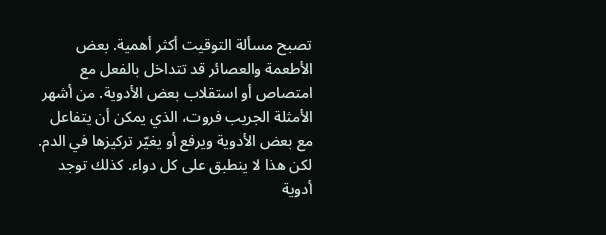تصبح مسألة التوقيت أكثر أهمية. بعض الأطعمة والعصائر قد تتداخل بالفعل مع امتصاص أو استقلاب بعض الأدوية. من أشهر الأمثلة الجريب فروت، الذي يمكن أن يتفاعل مع بعض الأدوية ويرفع أو يغيّر تركيزها في الدم. لكن هذا لا ينطبق على كل دواء. كذلك توجد أدوية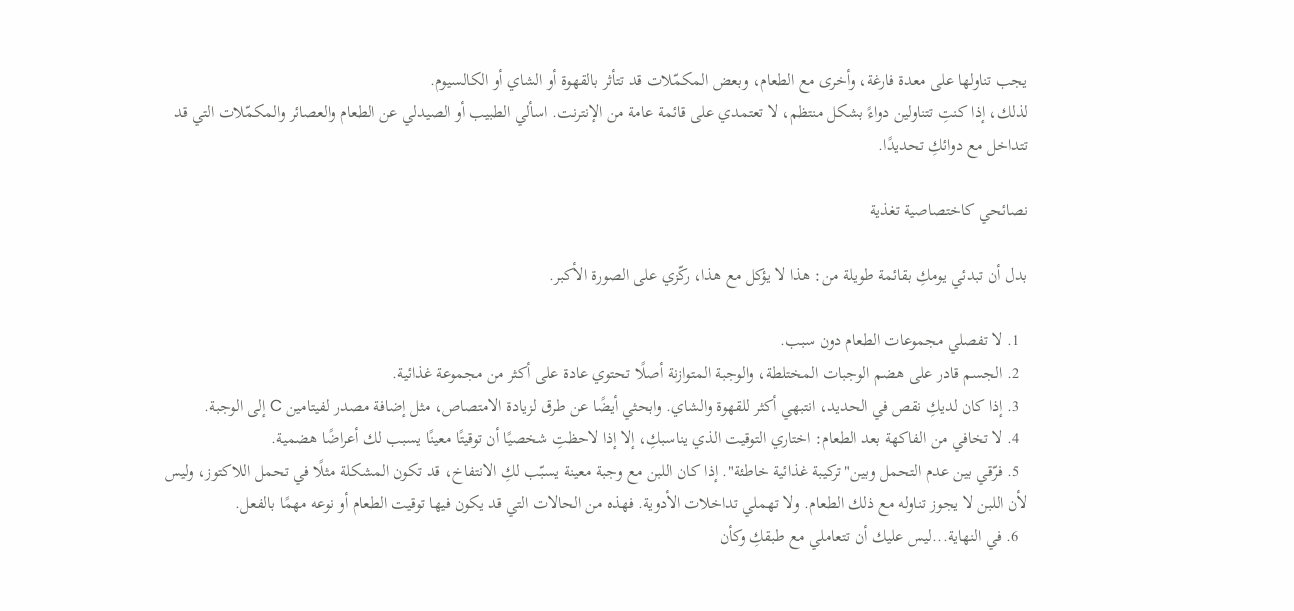يجب تناولها على معدة فارغة، وأخرى مع الطعام، وبعض المكمّلات قد تتأثر بالقهوة أو الشاي أو الكالسيوم.
لذلك، إذا كنتِ تتناولين دواءً بشكل منتظم، لا تعتمدي على قائمة عامة من الإنترنت. اسألي الطبيب أو الصيدلي عن الطعام والعصائر والمكمّلات التي قد تتداخل مع دوائكِ تحديدًا.

نصائحي كاختصاصية تغذية

بدل أن تبدئي يومكِ بقائمة طويلة من: هذا لا يؤكل مع هذا، ركّزي على الصورة الأكبر.

  1. لا تفصلي مجموعات الطعام دون سبب.
  2. الجسم قادر على هضم الوجبات المختلطة، والوجبة المتوازنة أصلًا تحتوي عادة على أكثر من مجموعة غذائية.
  3. إذا كان لديكِ نقص في الحديد، انتبهي أكثر للقهوة والشاي. وابحثي أيضًا عن طرق لزيادة الامتصاص، مثل إضافة مصدر لفيتامين C إلى الوجبة.
  4. لا تخافي من الفاكهة بعد الطعام: اختاري التوقيت الذي يناسبكِ، إلا إذا لاحظتِ شخصيًا أن توقيتًا معينًا يسبب لك أعراضًا هضمية.
  5. فرّقي بين عدم التحمل وبين"تركيبة غذائية خاطئة". إذا كان اللبن مع وجبة معينة يسبّب لكِ الانتفاخ، قد تكون المشكلة مثلًا في تحمل اللاكتوز، وليس لأن اللبن لا يجوز تناوله مع ذلك الطعام. ولا تهملي تداخلات الأدوية. فهذه من الحالات التي قد يكون فيها توقيت الطعام أو نوعه مهمًا بالفعل.
  6. في النهاية...ليس عليك أن تتعاملي مع طبقكِ وكأن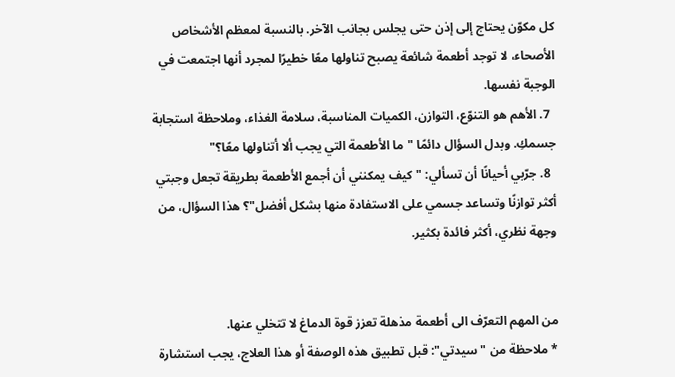كل مكوّن يحتاج إلى إذن حتى يجلس بجانب الآخر. بالنسبة لمعظم الأشخاص الأصحاء، لا توجد أطعمة شائعة يصبح تناولها معًا خطيرًا لمجرد أنها اجتمعت في الوجبة نفسها.
  7. الأهم هو التنوّع، التوازن، الكميات المناسبة، سلامة الغذاء، وملاحظة استجابة جسمكِ. وبدل السؤال دائمًا "ما الأطعمة التي يجب ألا أتناولها معًا؟"
  8. جرّبي أحيانًا أن تسألي: "كيف يمكنني أن أجمع الأطعمة بطريقة تجعل وجبتي أكثر توازنًا وتساعد جسمي على الاستفادة منها بشكل أفضل"؟ هذا السؤال، من وجهة نظري، أكثر فائدة بكثير.


من المهم التعرّف الى أطعمة مذهلة تعزز قوة الدماغ لا تتخلي عنها.
* ملاحظة من "سيدتي": قبل تطبيق هذه الوصفة أو هذا العلاج، يجب استشارة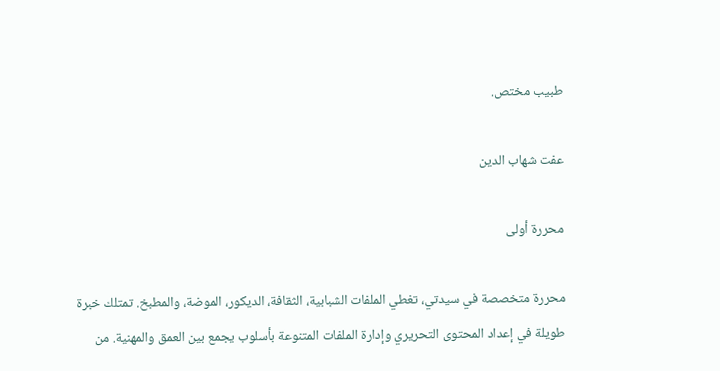طبيب مختص.

عفت شهاب الدين

محررة أولى

محررة متخصصة في سيدتي، تغطي الملفات الشبابية، الثقافة، الديكور، الموضة، والمطبخ. تمتلك خبرة طويلة في إعداد المحتوى التحريري وإدارة الملفات المتنوعة بأسلوب يجمع بين العمق والمهنية. من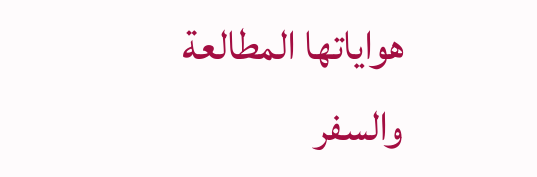هواياتها المطالعة والسفر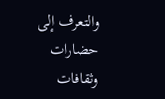والتعرف إلى حضارات وثقافات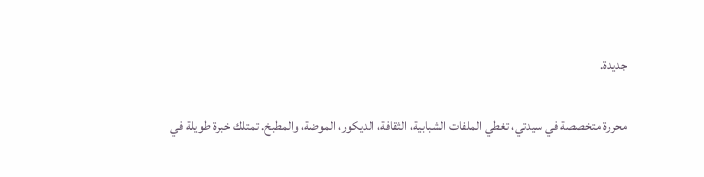جديدة.

محررة متخصصة في سيدتي، تغطي الملفات الشبابية، الثقافة، الديكور، الموضة، والمطبخ. تمتلك خبرة طويلة في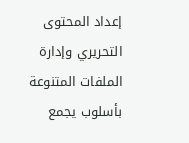إعداد المحتوى التحريري وإدارة الملفات المتنوعة بأسلوب يجمع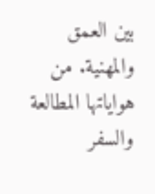بين العمق والمهنية. من هواياتها المطالعة والسفر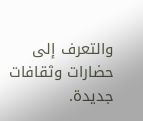والتعرف إلى حضارات وثقافات جديدة.